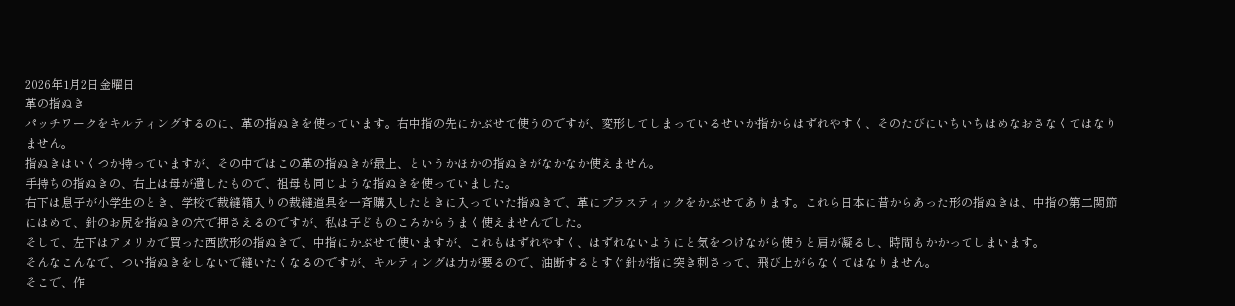2026年1月2日金曜日
革の指ぬき
パッチワークをキルティングするのに、革の指ぬきを使っています。右中指の先にかぶせて使うのですが、変形してしまっているせいか指からはずれやすく、そのたびにいちいちはめなおさなくてはなりません。
指ぬきはいくつか持っていますが、その中ではこの革の指ぬきが最上、というかほかの指ぬきがなかなか使えません。
手持ちの指ぬきの、右上は母が遺したもので、祖母も同じような指ぬきを使っていました。
右下は息子が小学生のとき、学校で裁縫箱入りの裁縫道具を一斉購入したときに入っていた指ぬきで、革にプラスティックをかぶせてあります。これら日本に昔からあった形の指ぬきは、中指の第二関節にはめて、針のお尻を指ぬきの穴で押さえるのですが、私は子どものころからうまく使えませんでした。
そして、左下はアメリカで買った西欧形の指ぬきで、中指にかぶせて使いますが、これもはずれやすく、はずれないようにと気をつけながら使うと肩が凝るし、時間もかかってしまいます。
そんなこんなで、つい指ぬきをしないで縫いたくなるのですが、キルティングは力が要るので、油断するとすぐ針が指に突き刺さって、飛び上がらなくてはなりません。
そこで、作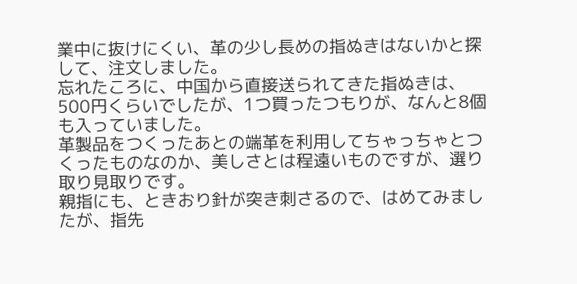業中に抜けにくい、革の少し長めの指ぬきはないかと探して、注文しました。
忘れたころに、中国から直接送られてきた指ぬきは、500円くらいでしたが、1つ買ったつもりが、なんと8個も入っていました。
革製品をつくったあとの端革を利用してちゃっちゃとつくったものなのか、美しさとは程遠いものですが、選り取り見取りです。
親指にも、ときおり針が突き刺さるので、はめてみましたが、指先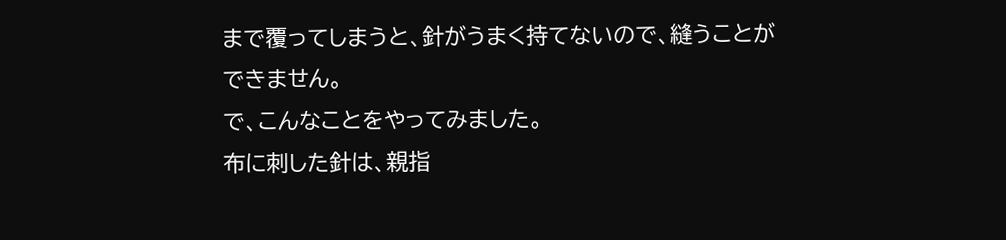まで覆ってしまうと、針がうまく持てないので、縫うことができません。
で、こんなことをやってみました。
布に刺した針は、親指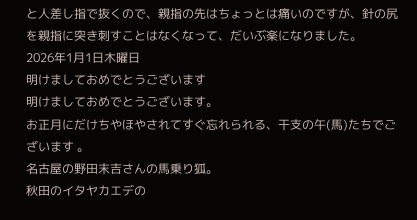と人差し指で抜くので、親指の先はちょっとは痛いのですが、針の尻を親指に突き刺すことはなくなって、だいぶ楽になりました。
2026年1月1日木曜日
明けましておめでとうございます
明けましておめでとうございます。
お正月にだけちやほやされてすぐ忘れられる、干支の午(馬)たちでございます 。
名古屋の野田末吉さんの馬乗り狐。
秋田のイタヤカエデの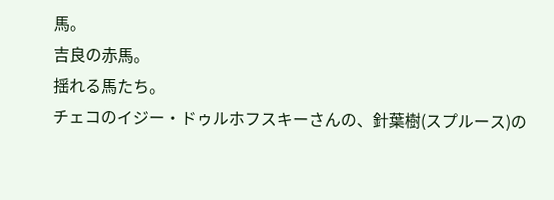馬。
吉良の赤馬。
揺れる馬たち。
チェコのイジー・ドゥルホフスキーさんの、針葉樹(スプルース)の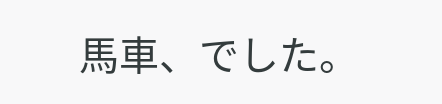馬車、でした。